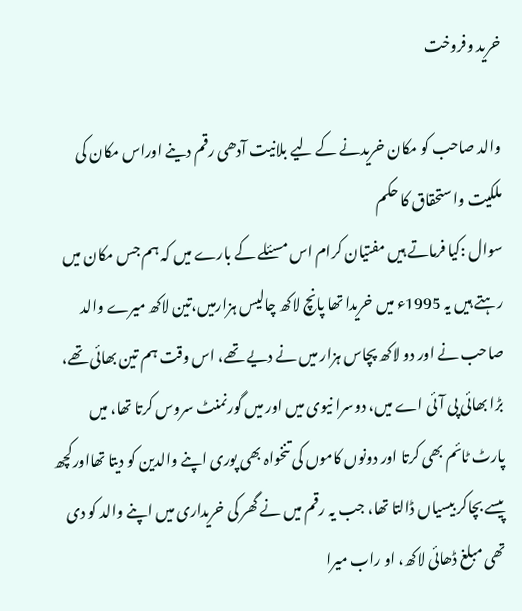خريد وفروخت

والد صاحب کو مکان خریدنے کے لیے بلانیت آدھی رقم دینے اوراس مکان کی ملکیت واستحقاق کا حکم
سوال :کیا فرماتے ہیں مفتیان کرام اس مسئلے کے بارے میں کہ ہم جس مکان میں رہتے ہیں یہ 1995ء میں خریدا تھا پانچ لاکھ چالیس ہزارمیں،تین لاکھ میرے والد صاحب نے اور دو لاکھ پچاس ہزار میں نے دیے تھے، اس وقت ہم تین بھائی تھے، بڑا بھائی پی آئی اے میں، دوسرا نیوی میں اور میں گورنمنٹ سروس کرتا تھا، میں پارٹ ٹائم بھی کرتا اور دونوں کاموں کی تنخواہ بھی پوری اپنے والدین کو دیتا تھااورکچھ پیسے بچاکر بیسیاں ڈالتا تھا، جب یہ رقم میں نے گھر کی خریداری میں اپنے والد کو دی تھی مبلغ ڈھائی لاکھ، او راب میرا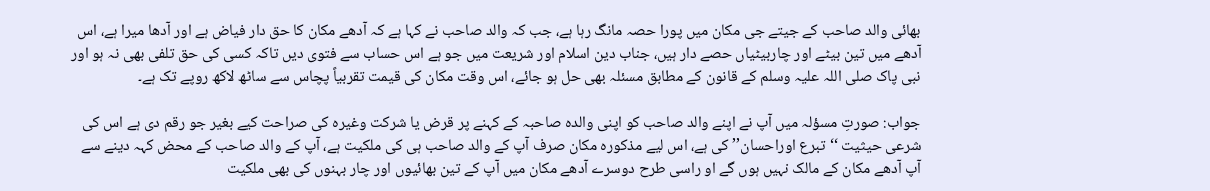بھائی والد صاحب کے جیتے جی مکان میں پورا حصہ مانگ رہا ہے، جب کہ والد صاحب نے کہا ہے کہ آدھے مکان کا حق دار فیاض ہے اور آدھا میرا ہے، اس آدھے میں تین بیٹے اور چاربیٹیاں حصے دار ہیں، جناب دین اسلام اور شریعت میں جو ہے اس حساب سے فتوی دیں تاکہ کسی کی حق تلفی بھی نہ ہو اور نبی پاک صلی اللہ علیہ وسلم کے قانون کے مطابق مسئلہ بھی حل ہو جائے، اس وقت مکان کی قیمت تقربیاً پچاس سے ساٹھ لاکھ روپے تک ہے۔

جواب: صورتِ مسؤلہ میں آپ نے اپنے والد صاحب کو اپنی والدہ صاحبہ کے کہنے پر قرض یا شرکت وغیرہ کی صراحت کیے بغیر جو رقم دی ہے اس کی شرعی حیثیت ‘‘تبرع اوراحسان’’ کی ہے، اس لیے مذکورہ مکان صرف آپ کے والد صاحب ہی کی ملکیت ہے، آپ کے والد صاحب کے محض کہہ دینے سے آپ آدھے مکان کے مالک نہیں ہوں گے او راسی طرح دوسرے آدھے مکان میں آپ کے تین بھائیوں اور چار بہنوں کی بھی ملکیت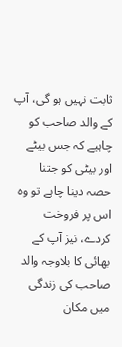ثابت نہیں ہو گی، آپ کے والد صاحب کو چاہیے کہ جس بیٹے اور بیٹی کو جتنا حصہ دینا چاہے تو وہ اس پر فروخت کردے، نیز آپ کے بھائی کا بلاوجہ والد صاحب کی زندگی میں مکان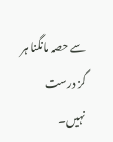سے حصہ مانگنا ہر گز درست نہیں۔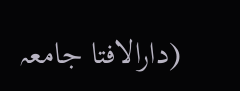(دارالافتا جامعہ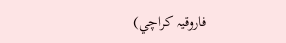فاروقيہ كراچي)